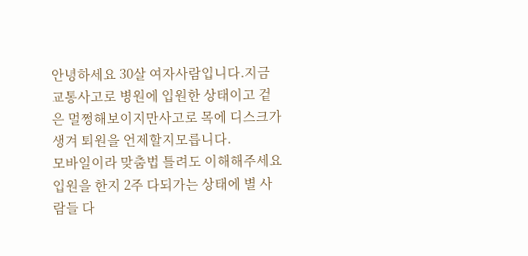안녕하세요 30살 여자사람입니다.지금 교통사고로 병원에 입원한 상태이고 겉은 멀쩡해보이지만사고로 목에 디스크가 생겨 퇴원을 언제할지모릅니다.
모바일이라 맞춤법 틀려도 이해해주세요입원을 한지 2주 다되가는 상태에 별 사람들 다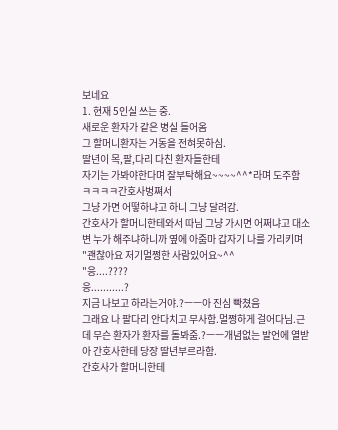보네요
1. 현재 5인실 쓰는 중.
새로운 환자가 같은 병실 들어옴
그 할머니환자는 거동을 전혀못하심.
딸년이 목,팔,다리 다친 환자들한테
자기는 가봐야한다며 잘부탁해요~~~~^^*라며 도주함 ㅋㅋㅋㅋ간호사벙쪄서
그냥 가면 어떻하냐고 하니 그냥 달려감.
간호사가 할머니한테와서 따님 그냥 가시면 어쩌냐고 대소변 누가 해주냐하니까 옆에 아줌마 갑자기 나를 가리키며
"괜찮아요 저기멀쩡한 사람있어요~^^
"응....????
응...........?
지금 나보고 하라는거야.?ㅡㅡ아 진심 빡쳤음
그래요 나 팔다리 안다치고 무사함.멀쩡하게 걸어다님.근데 무슨 환자가 환자를 돌봐줌.?ㅡㅡ개념없는 발언에 열받아 간호사한테 당장 딸년부르라함.
간호사가 할머니한테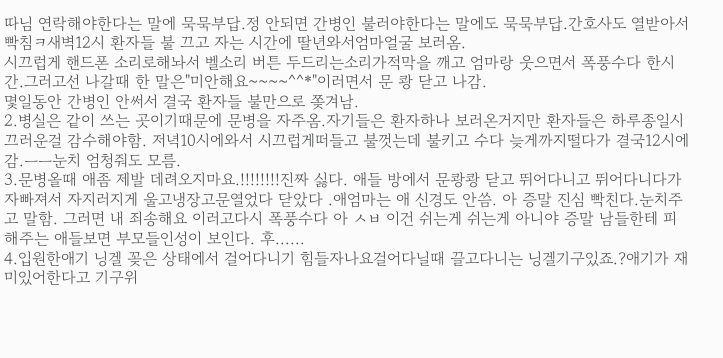따님 연락해야한다는 말에 묵묵부답.정 안되면 간병인 불러야한다는 말에도 묵묵부답.간호사도 열받아서 빡침ㅋ새벽12시 환자들 불 끄고 자는 시간에 딸년와서엄마얼굴 보러옴.
시끄럽게 핸드폰 소리로해놔서 벨소리 버튼 두드리는소리가적막을 깨고 엄마랑 웃으면서 폭풍수다 한시간.그러고선 나갈때 한 말은"미안해요~~~~^^*"이러면서 문 쾅 닫고 나감.
몇일동안 간병인 안써서 결국 환자들 불만으로 쫒겨남.
2.병실은 같이 쓰는 곳이기때문에 문병을 자주옴.자기들은 환자하나 보러온거지만 환자들은 하루종일시끄러운걸 감수해야함. 저녁10시에와서 시끄럽게떠들고 불껏는데 불키고 수다 늦게까지떨다가 결국12시에 감.ㅡㅡ눈치 엄청줘도 모름.
3.문병올때 애좀 제발 데려오지마요.!!!!!!!!진짜 싫다. 애들 방에서 문쾅쾅 닫고 뛰어다니고 뛰어다니다가 자빠져서 자지러지게 울고냉장고문열었다 닫았다 .애엄마는 애 신경도 안씀. 아 증말 진심 빡친다.눈치주고 말함. 그러면 내 죄송해요 이러고다시 폭풍수다 아 ㅅㅂ 이건 쉬는게 쉬는게 아니야 증말 남들한테 피해주는 애들보면 부모들인성이 보인다. 후......
4.입원한애기 닝겔 꽂은 상태에서 걸어다니기 힘들자나요걸어다닐때 끌고다니는 닝겔기구있죠.?애기가 재미있어한다고 기구위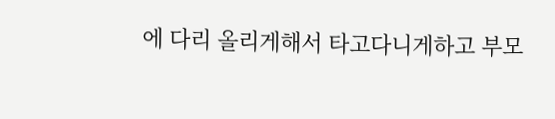에 다리 올리게해서 타고다니게하고 부모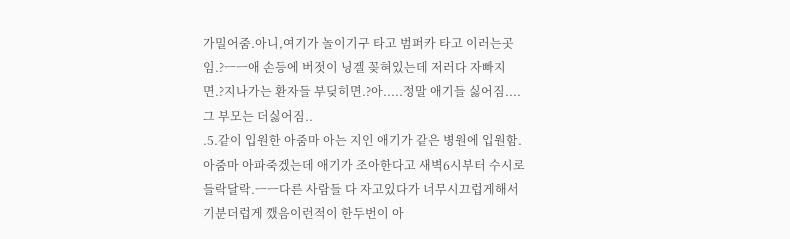가밀어줌.아니,여기가 놀이기구 타고 범퍼카 타고 이러는곳임.?ㅡㅡ애 손등에 버젓이 닝겔 꽂혀있는데 저러다 자빠지면.?지나가는 환자들 부딪히면.?아.....정말 애기들 싫어짐....그 부모는 더싫어짐..
.5.같이 입원한 아줌마 아는 지인 애기가 같은 병원에 입원함.아줌마 아파죽겠는데 애기가 조아한다고 새벽6시부터 수시로 들락달락.ㅡㅡ다른 사람들 다 자고있다가 너무시끄럽게해서 기분더럽게 깼음이런적이 한두번이 아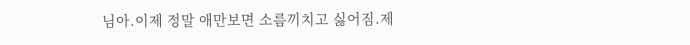님아.이제 정말 애만보면 소름끼치고 싫어짐.제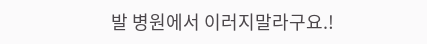발 병원에서 이러지말라구요.!